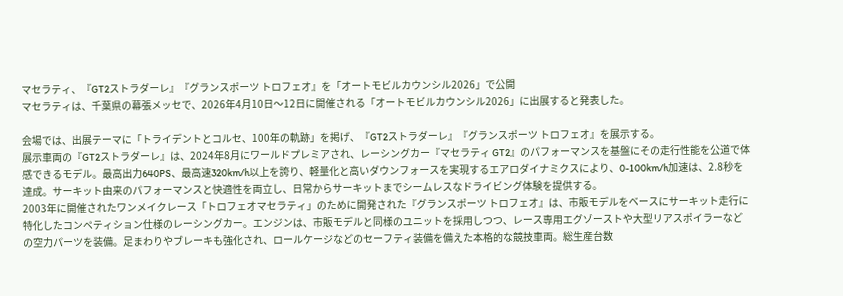マセラティ、『GT2ストラダーレ』『グランスポーツ トロフェオ』を「オートモビルカウンシル2026」で公開
マセラティは、千葉県の幕張メッセで、2026年4月10日〜12日に開催される「オートモビルカウンシル2026」に出展すると発表した。

会場では、出展テーマに「トライデントとコルセ、100年の軌跡」を掲げ、『GT2ストラダーレ』『グランスポーツ トロフェオ』を展示する。
展示車両の『GT2ストラダーレ』は、2024年8月にワールドプレミアされ、レーシングカー『マセラティ GT2』のパフォーマンスを基盤にその走行性能を公道で体感できるモデル。最高出力640PS、最高速320km/h以上を誇り、軽量化と高いダウンフォースを実現するエアロダイナミクスにより、0-100km/h加速は、2.8秒を達成。サーキット由来のパフォーマンスと快適性を両立し、日常からサーキットまでシームレスなドライビング体験を提供する。
2003年に開催されたワンメイクレース「トロフェオマセラティ」のために開発された『グランスポーツ トロフェオ』は、市販モデルをベースにサーキット走行に特化したコンペティション仕様のレーシングカー。エンジンは、市販モデルと同様のユニットを採用しつつ、レース専用エグゾーストや大型リアスポイラーなどの空力パーツを装備。足まわりやブレーキも強化され、ロールケージなどのセーフティ装備を備えた本格的な競技車両。総生産台数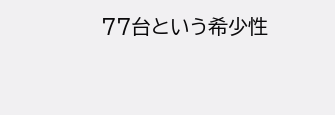77台という希少性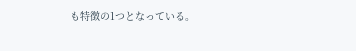も特徴の1つとなっている。